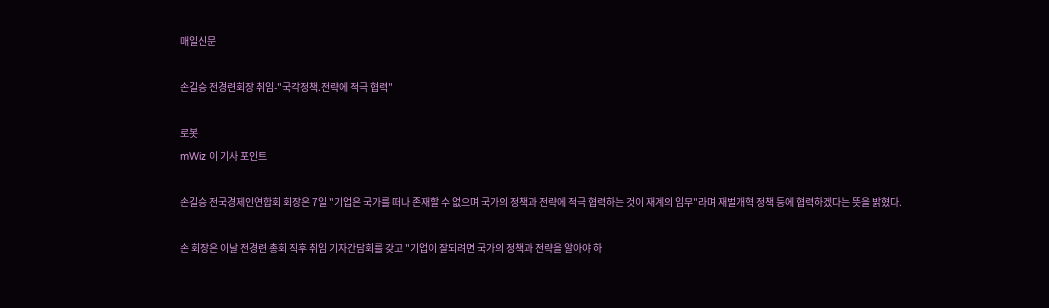매일신문

손길승 전경련회장 취임-"국각정책.전략에 적극 협력"

로봇
mWiz 이 기사 포인트

손길승 전국경제인연합회 회장은 7일 "기업은 국가를 떠나 존재할 수 없으며 국가의 정책과 전략에 적극 협력하는 것이 재계의 임무"라며 재벌개혁 정책 등에 협력하겠다는 뜻을 밝혔다.

손 회장은 이날 전경련 총회 직후 취임 기자간담회를 갖고 "기업이 잘되려면 국가의 정책과 전략을 알아야 하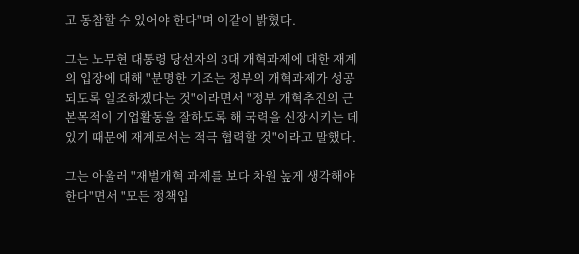고 동참할 수 있어야 한다"며 이같이 밝혔다.

그는 노무현 대통령 당선자의 3대 개혁과제에 대한 재계의 입장에 대해 "분명한 기조는 정부의 개혁과제가 성공되도록 일조하겠다는 것"이라면서 "정부 개혁추진의 근본목적이 기업활동을 잘하도록 해 국력을 신장시키는 데 있기 때문에 재계로서는 적극 협력할 것"이라고 말했다.

그는 아울러 "재벌개혁 과제를 보다 차원 높게 생각해야 한다"면서 "모든 정책입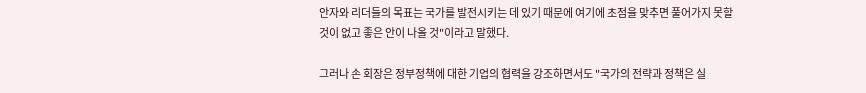안자와 리더들의 목표는 국가를 발전시키는 데 있기 때문에 여기에 초점을 맞추면 풀어가지 못할 것이 없고 좋은 안이 나올 것"이라고 말했다.

그러나 손 회장은 정부정책에 대한 기업의 협력을 강조하면서도 "국가의 전략과 정책은 실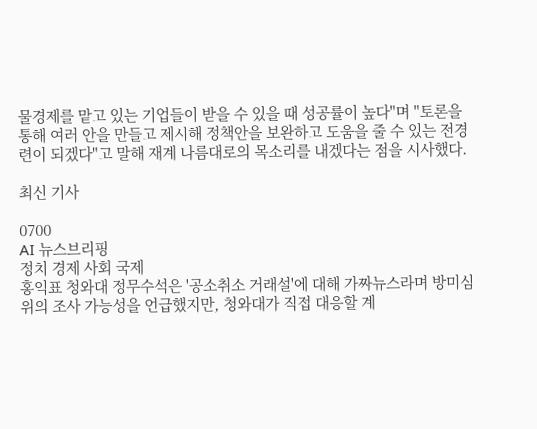물경제를 맡고 있는 기업들이 받을 수 있을 때 성공률이 높다"며 "토론을 통해 여러 안을 만들고 제시해 정책안을 보완하고 도움을 줄 수 있는 전경련이 되겠다"고 말해 재계 나름대로의 목소리를 내겠다는 점을 시사했다.

최신 기사

0700
AI 뉴스브리핑
정치 경제 사회 국제
홍익표 청와대 정무수석은 '공소취소 거래설'에 대해 가짜뉴스라며 방미심위의 조사 가능성을 언급했지만, 청와대가 직접 대응할 계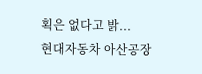획은 없다고 밝...
현대자동차 아산공장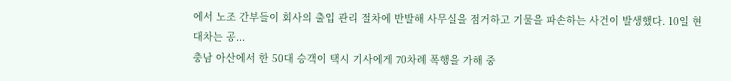에서 노조 간부들이 회사의 출입 관리 절차에 반발해 사무실을 점거하고 기물을 파손하는 사건이 발생했다. 10일 현대차는 공...
충남 아산에서 한 50대 승객이 택시 기사에게 70차례 폭행을 가해 중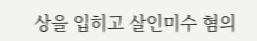상을 입히고 살인미수 혐의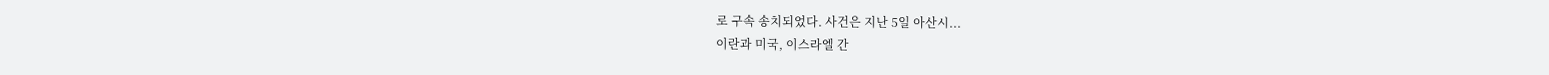로 구속 송치되었다. 사건은 지난 5일 아산시...
이란과 미국, 이스라엘 간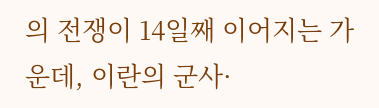의 전쟁이 14일째 이어지는 가운데, 이란의 군사·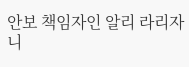안보 책임자인 알리 라리자니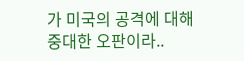가 미국의 공격에 대해 중대한 오판이라..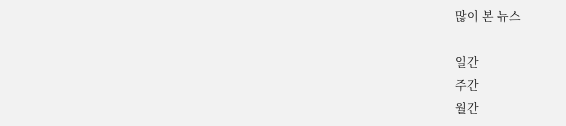많이 본 뉴스

일간
주간
월간